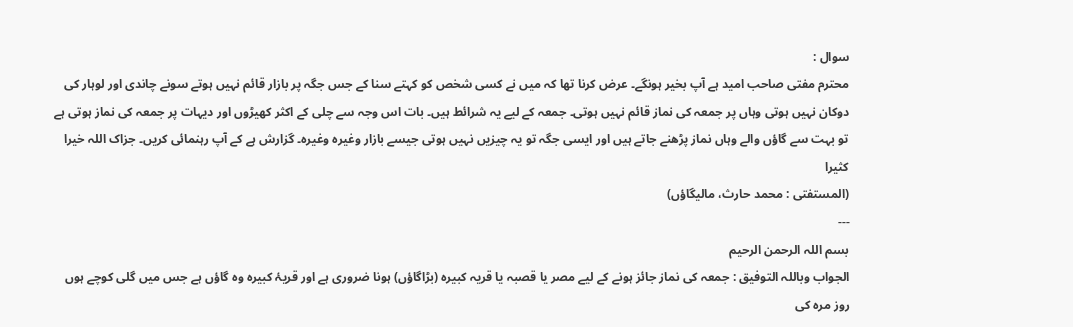سوال :
محترم مفتی صاحب امید ہے آپ بخیر ہونگے۔ عرض کرنا تھا کہ میں نے کسی شخص کو کہتے سنا کے جس جگہ پر بازار قائم نہیں ہوتے سونے چاندی اور لوہار کی دوکان نہیں ہوتی وہاں پر جمعہ کی نماز قائم نہیں ہوتی۔ جمعہ کے لیے یہ شرائط ہیں۔ بات اس وجہ سے چلی کے اکثر کھیڑوں اور دیہات پر جمعہ کی نماز ہوتی ہے تو بہت سے گاؤں والے وہاں نماز پڑھنے جاتے ہیں اور ایسی جگہ تو یہ چیزیں نہیں ہوتی جیسے بازار وغیرہ وغیرہ۔ گزارش ہے کے آپ رہنمائی کریں۔ جزاک اللہ خیرا کثیرا
(المستفتی : محمد حارث، مالیگاؤں)
---
بسم اللہ الرحمن الرحیم
الجواب وباللہ التوفيق : جمعہ کی نماز جائز ہونے کے لیے مصر یا قصبہ یا قریہ کبیرہ (بڑاگاؤں) ہونا ضروری ہے اور قریۂ کبیرہ وہ گاؤں ہے جس میں گلی کوچے ہوں روز مرہ کی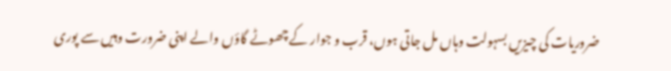ضروریات کی چیزیں بسہولت وہاں مل جاتی ہوں، قرب و جوار کے چھوٹے گاؤں والے اپنی ضرورت وہیں سے پوری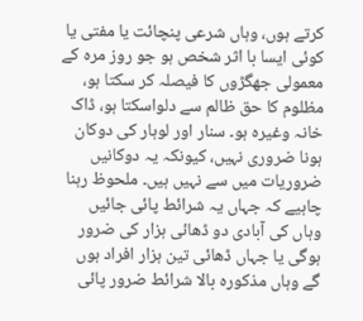کرتے ہوں، وہاں شرعی پنچائت یا مفتی یا کوئی ایسا با اثر شخص ہو جو روز مرہ کے معمولی جھگڑوں کا فیصلہ کر سکتا ہو، مظلوم کا حق ظالم سے دلواسکتا ہو، ڈاک خانہ وغیرہ ہو۔ سنار اور لوہار کی دوکان ہونا ضروری نہیں، کیونکہ یہ دوکانیں ضروریات میں سے نہیں ہیں۔ ملحوظ رہنا چاہیے کہ جہاں یہ شرائط پائی جائیں وہاں کی آبادی دو ڈھائی ہزار کی ضرور ہوگی یا جہاں ڈھائی تین ہزار افراد ہوں گے وہاں مذکورہ بالا شرائط ضرور پائی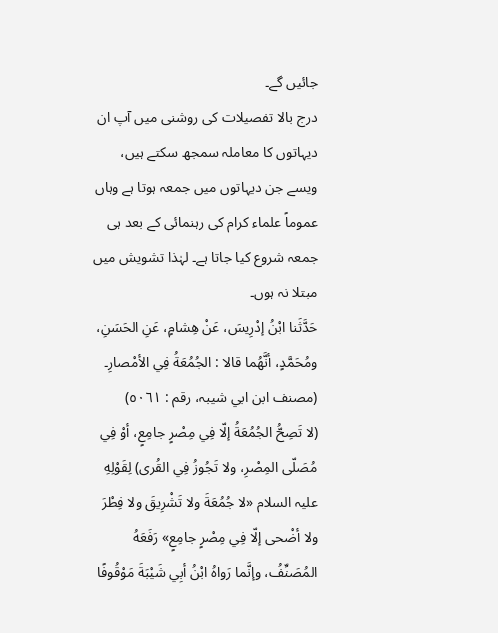جائیں گے۔
درج بالا تفصیلات کی روشنی میں آپ ان دیہاتوں کا معاملہ سمجھ سکتے ہیں، ویسے جن دیہاتوں میں جمعہ ہوتا ہے وہاں عموماً علماء کرام کی رہنمائی کے بعد ہی جمعہ شروع کیا جاتا ہے۔ لہٰذا تشویش میں مبتلا نہ ہوں۔
حَدَّثَنا ابْنُ إدْرِيسَ، عَنْ هِشامٍ، عَنِ الحَسَنِ، ومُحَمَّدٍ، أنَّهُما قالا : الجُمُعَةُ فِي الأمْصارِ۔ (مصنف ابن ابي شیبہ، رقم : ٥٠٦١)
(لا تَصِحُّ الجُمُعَةُ إلّا فِي مِصْرٍ جامِعٍ، أوْ فِي مُصَلّى المِصْرِ، ولا تَجُوزُ فِي القُرى) لِقَوْلِهِ علیہ السلام «لا جُمُعَةَ ولا تَشْرِيقَ ولا فِطْرَ ولا أضْحى إلّا فِي مِصْرٍ جامِعٍ» رَفَعَهُ المُصَنِّفُ، وإنَّما رَواهُ ابْنُ أبِي شَيْبَةَ مَوْقُوفًا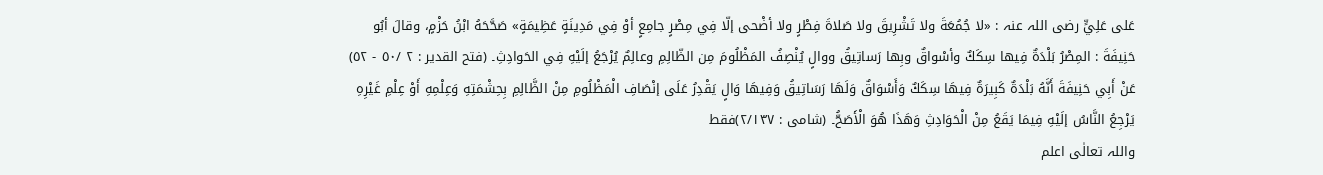عَلى عَلِيٍّ رضی اللہ عنہ : «لا جُمُعَةَ ولا تَشْرِيقَ ولا صَلاةَ فِطْرٍ ولا أضْحى إلّا فِي مِصْرٍ جامِعٍ أوْ فِي مَدِينَةٍ عَظِيمَةٍ» صَحَّحَهُ ابْنُ حَزْمٍ، وقالَ أبُو حَنِيفَةَ : المِصْرُ بَلْدَةٌ فِيها سِكَكٌ وأسْواقٌ وبِها رَساتِيقُ ووالٍ يُنْصِفُ المَظْلُومَ مِن الظّالِمِ وعالِمٌ يُرْجَعُ إلَيْهِ فِي الحَوادِثِ۔ (فتح القدیر : ٢ /٥٠ - ٥٢)
عَنْ أَبِي حَنِيفَةَ أَنَّهُ بَلْدَةٌ كَبِيرَةٌ فِيهَا سِكَكٌ وَأَسْوَاقٌ وَلَهَا رَسَاتِيقُ وَفِيهَا وَالٍ يَقْدِرُ عَلَى إنْصَافِ الْمَظْلُومِ مِنْ الظَّالِمِ بِحِشْمَتِهِ وَعِلْمِهِ أَوْ عِلْمِ غَيْرِهِ يَرْجِعُ النَّاسُ إلَيْهِ فِيمَا يَقَعُ مِنْ الْحَوَادِثِ وَهَذَا هُوَ الْأَصَحُّ۔ (شامی : ٢/١٣٧)فقط
واللہ تعالٰی اعلم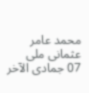محمد عامر عثمانی ملی
07 جمادی الآخر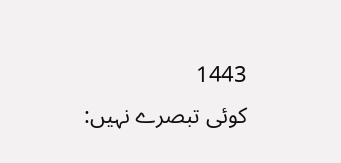1443
کوئی تبصرے نہیں: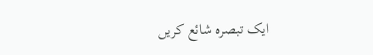ایک تبصرہ شائع کریں